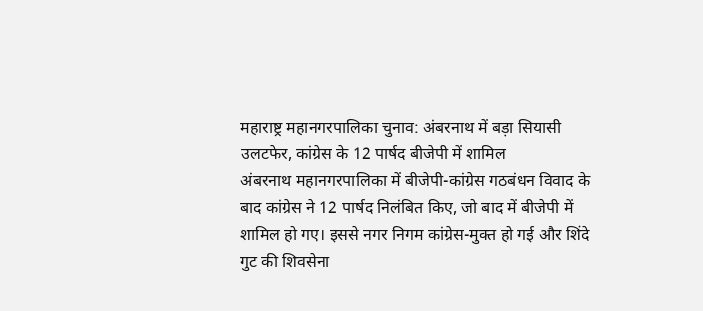महाराष्ट्र महानगरपालिका चुनाव: अंबरनाथ में बड़ा सियासी उलटफेर, कांग्रेस के 12 पार्षद बीजेपी में शामिल
अंबरनाथ महानगरपालिका में बीजेपी-कांग्रेस गठबंधन विवाद के बाद कांग्रेस ने 12 पार्षद निलंबित किए, जो बाद में बीजेपी में शामिल हो गए। इससे नगर निगम कांग्रेस-मुक्त हो गई और शिंदे गुट की शिवसेना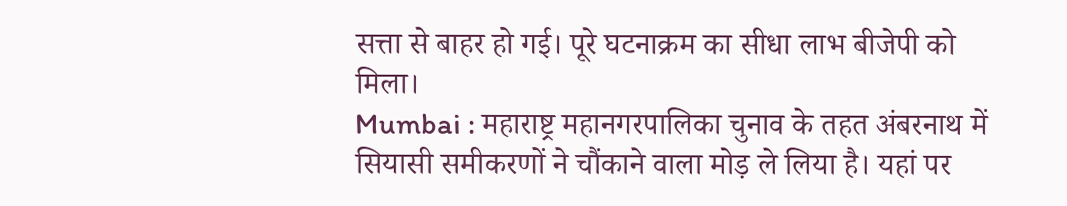सत्ता से बाहर हो गई। पूरे घटनाक्रम का सीधा लाभ बीजेपी को मिला।
Mumbai : महाराष्ट्र महानगरपालिका चुनाव के तहत अंबरनाथ में सियासी समीकरणों ने चौंकाने वाला मोड़ ले लिया है। यहां पर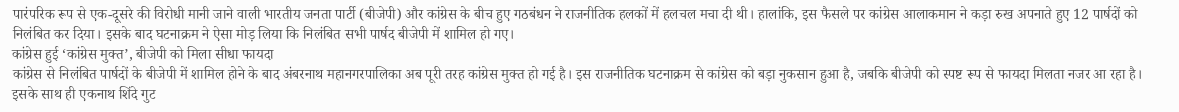पारंपरिक रूप से एक-दूसरे की विरोधी मानी जाने वाली भारतीय जनता पार्टी (बीजेपी) और कांग्रेस के बीच हुए गठबंधन ने राजनीतिक हलकों में हलचल मचा दी थी। हालांकि, इस फैसले पर कांग्रेस आलाकमान ने कड़ा रुख अपनाते हुए 12 पार्षदों को निलंबित कर दिया। इसके बाद घटनाक्रम ने ऐसा मोड़ लिया कि निलंबित सभी पार्षद बीजेपी में शामिल हो गए।
कांग्रेस हुई ‘कांग्रेस मुक्त’, बीजेपी को मिला सीधा फायदा
कांग्रेस से निलंबित पार्षदों के बीजेपी में शामिल होने के बाद अंबरनाथ महानगरपालिका अब पूरी तरह कांग्रेस मुक्त हो गई है। इस राजनीतिक घटनाक्रम से कांग्रेस को बड़ा नुकसान हुआ है, जबकि बीजेपी को स्पष्ट रूप से फायदा मिलता नजर आ रहा है। इसके साथ ही एकनाथ शिंदे गुट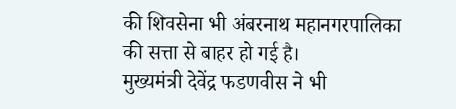की शिवसेना भी अंबरनाथ महानगरपालिका की सत्ता से बाहर हो गई है।
मुख्यमंत्री देवेंद्र फडणवीस ने भी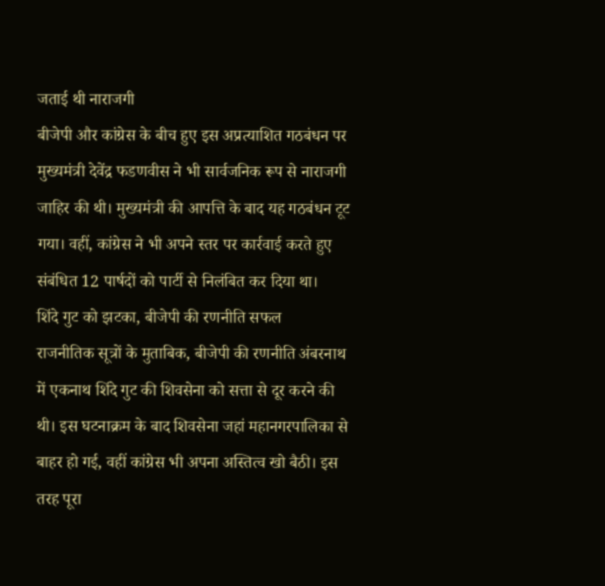जताई थी नाराजगी
बीजेपी और कांग्रेस के बीच हुए इस अप्रत्याशित गठबंधन पर मुख्यमंत्री देवेंद्र फडणवीस ने भी सार्वजनिक रूप से नाराजगी जाहिर की थी। मुख्यमंत्री की आपत्ति के बाद यह गठबंधन टूट गया। वहीं, कांग्रेस ने भी अपने स्तर पर कार्रवाई करते हुए संबंधित 12 पार्षदों को पार्टी से निलंबित कर दिया था।
शिंदे गुट को झटका, बीजेपी की रणनीति सफल
राजनीतिक सूत्रों के मुताबिक, बीजेपी की रणनीति अंबरनाथ में एकनाथ शिंदे गुट की शिवसेना को सत्ता से दूर करने की थी। इस घटनाक्रम के बाद शिवसेना जहां महानगरपालिका से बाहर हो गई, वहीं कांग्रेस भी अपना अस्तित्व खो बैठी। इस तरह पूरा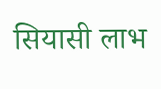सियासी लाभ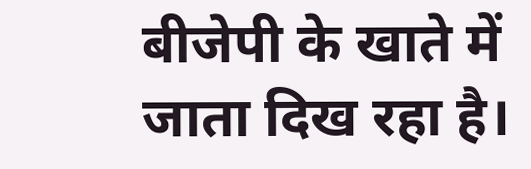बीजेपी के खाते में जाता दिख रहा है।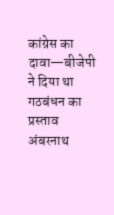कांग्रेस का दावा—बीजेपी ने दिया था गठबंधन का प्रस्ताव
अंबरनाथ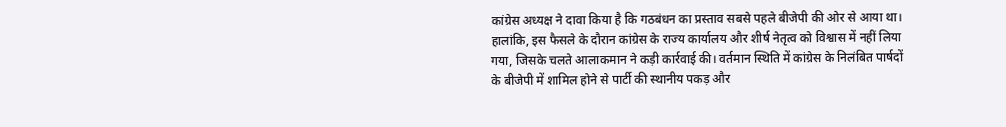कांग्रेस अध्यक्ष ने दावा किया है कि गठबंधन का प्रस्ताव सबसे पहले बीजेपी की ओर से आया था। हालांकि, इस फैसले के दौरान कांग्रेस के राज्य कार्यालय और शीर्ष नेतृत्व को विश्वास में नहीं लिया गया, जिसके चलते आलाकमान ने कड़ी कार्रवाई की। वर्तमान स्थिति में कांग्रेस के निलंबित पार्षदों के बीजेपी में शामिल होने से पार्टी की स्थानीय पकड़ और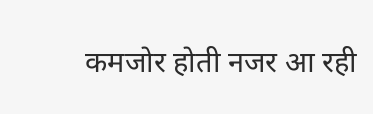कमजोर होती नजर आ रही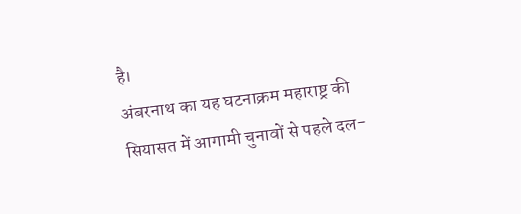है।
अंबरनाथ का यह घटनाक्रम महाराष्ट्र की सियासत में आगामी चुनावों से पहले दल-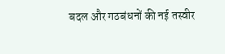बदल और गठबंधनों की नई तस्वीर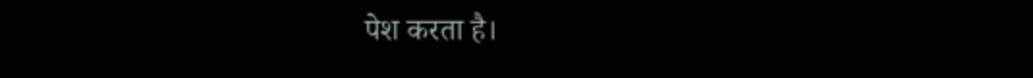पेश करता है।